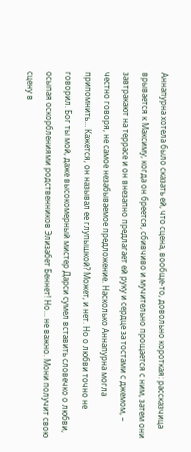Аннапурна хотела было сказать ей, что сцена, вообще-то, довольно короткая: рассказчица врывается к Максиму, когда он бреется, сбивчиво и мучительно прощается с ним, затем они завтракают на террасе и он внезапно предлагает ей руку и сердце за тостами с джемом, – честно говоря, не самое незабываемое предложение. Насколько Аннапурна могла припомнить… Кажется, он называл ее глупышкой? Может, и нет. Но о любви точно не говорил. Бог ты мой, даже высокомерный мистер Дарси сумел вставить словечко о любви, осыпая оскорблениями родственников Элизабет Беннет! Но… не важно. Мони получит свою сцену в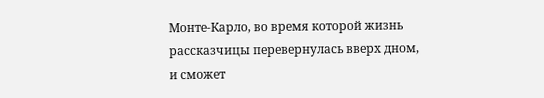Монте-Карло, во время которой жизнь рассказчицы перевернулась вверх дном, и сможет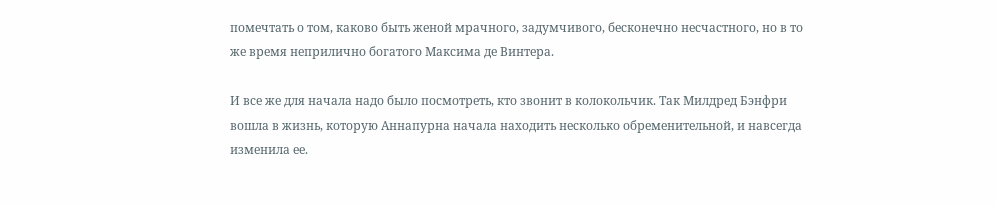помечтать о том, каково быть женой мрачного, задумчивого, бесконечно несчастного, но в то же время неприлично богатого Максима де Винтера.

И все же для начала надо было посмотреть, кто звонит в колокольчик. Так Милдред Бэнфри вошла в жизнь, которую Аннапурна начала находить несколько обременительной, и навсегда изменила ее.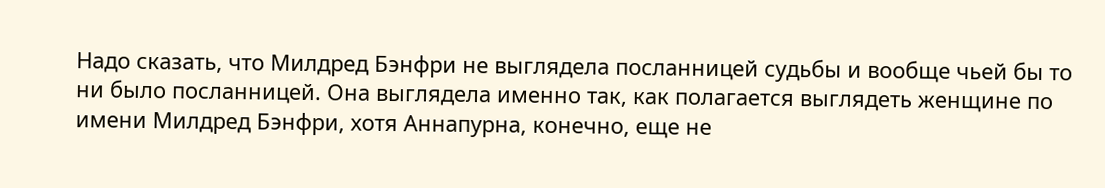Надо сказать, что Милдред Бэнфри не выглядела посланницей судьбы и вообще чьей бы то ни было посланницей. Она выглядела именно так, как полагается выглядеть женщине по имени Милдред Бэнфри, хотя Аннапурна, конечно, еще не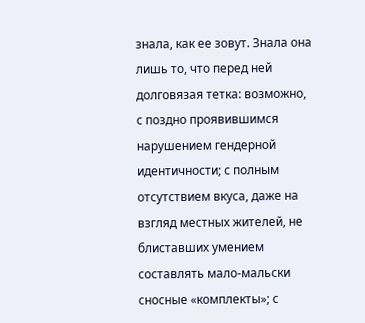знала, как ее зовут. Знала она лишь то, что перед ней долговязая тетка: возможно, с поздно проявившимся нарушением гендерной идентичности; с полным отсутствием вкуса, даже на взгляд местных жителей, не блиставших умением составлять мало-мальски сносные «комплекты»; с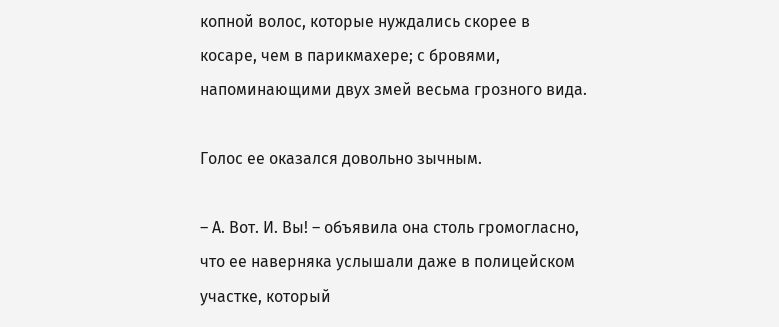копной волос, которые нуждались скорее в косаре, чем в парикмахере; с бровями, напоминающими двух змей весьма грозного вида.

Голос ее оказался довольно зычным.

– А. Вот. И. Вы! – объявила она столь громогласно, что ее наверняка услышали даже в полицейском участке, который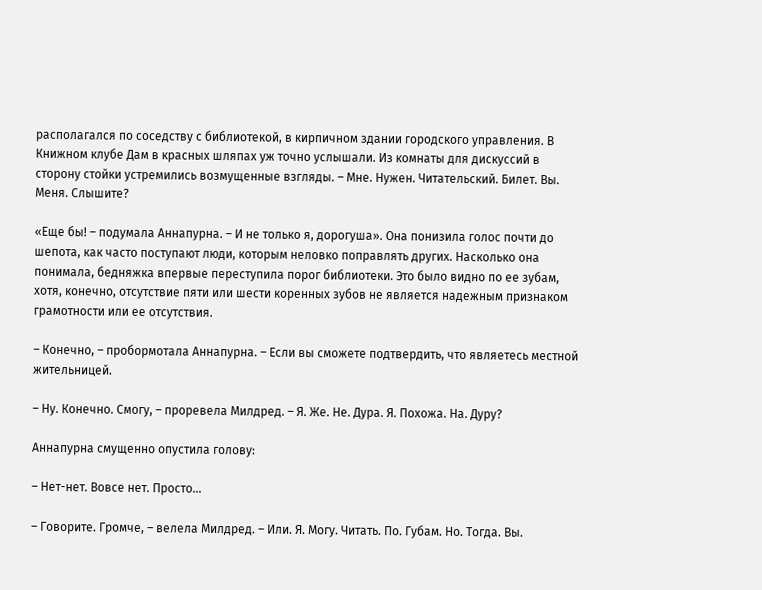располагался по соседству с библиотекой, в кирпичном здании городского управления. В Книжном клубе Дам в красных шляпах уж точно услышали. Из комнаты для дискуссий в сторону стойки устремились возмущенные взгляды. – Мне. Нужен. Читательский. Билет. Вы. Меня. Слышите?

«Еще бы! – подумала Аннапурна. – И не только я, дорогуша». Она понизила голос почти до шепота, как часто поступают люди, которым неловко поправлять других. Насколько она понимала, бедняжка впервые переступила порог библиотеки. Это было видно по ее зубам, хотя, конечно, отсутствие пяти или шести коренных зубов не является надежным признаком грамотности или ее отсутствия.

– Конечно, – пробормотала Аннапурна. – Если вы сможете подтвердить, что являетесь местной жительницей.

– Ну. Конечно. Смогу, – проревела Милдред. – Я. Же. Не. Дура. Я. Похожа. На. Дуру?

Аннапурна смущенно опустила голову:

– Нет-нет. Вовсе нет. Просто…

– Говорите. Громче, – велела Милдред. – Или. Я. Могу. Читать. По. Губам. Но. Тогда. Вы.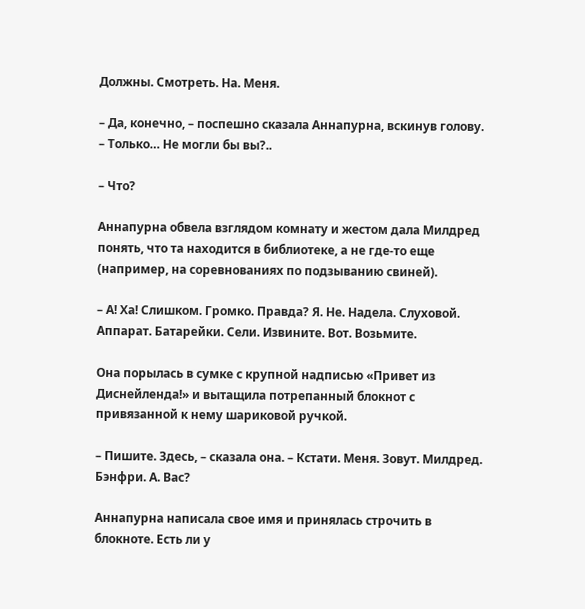Должны. Смотреть. На. Меня.

– Да, конечно, – поспешно сказала Аннапурна, вскинув голову. – Только… Не могли бы вы?..

– Что?

Аннапурна обвела взглядом комнату и жестом дала Милдред понять, что та находится в библиотеке, а не где-то еще (например, на соревнованиях по подзыванию свиней).

– А! Ха! Слишком. Громко. Правда? Я. Не. Надела. Слуховой. Аппарат. Батарейки. Сели. Извините. Вот. Возьмите.

Она порылась в сумке с крупной надписью «Привет из Диснейленда!» и вытащила потрепанный блокнот с привязанной к нему шариковой ручкой.

– Пишите. Здесь, – сказала она. – Кстати. Меня. Зовут. Милдред. Бэнфри. А. Вас?

Аннапурна написала свое имя и принялась строчить в блокноте. Есть ли у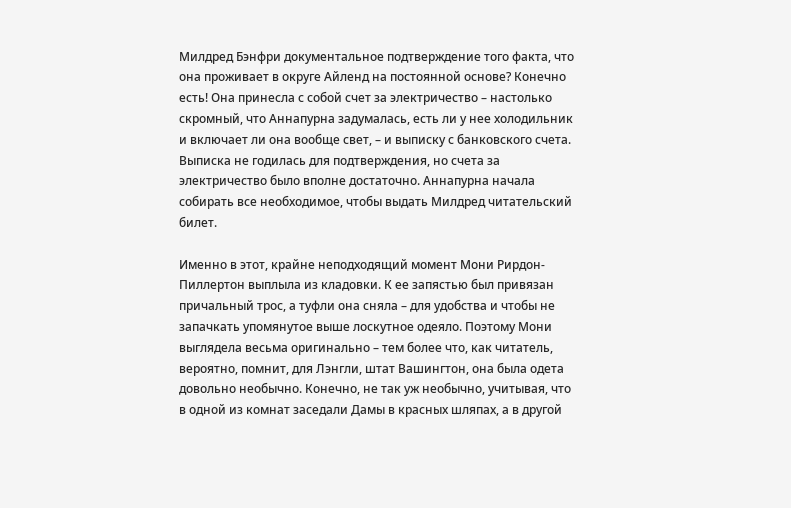Милдред Бэнфри документальное подтверждение того факта, что она проживает в округе Айленд на постоянной основе? Конечно есть! Она принесла с собой счет за электричество – настолько скромный, что Аннапурна задумалась, есть ли у нее холодильник и включает ли она вообще свет, – и выписку с банковского счета. Выписка не годилась для подтверждения, но счета за электричество было вполне достаточно. Аннапурна начала собирать все необходимое, чтобы выдать Милдред читательский билет.

Именно в этот, крайне неподходящий момент Мони Рирдон-Пиллертон выплыла из кладовки. К ее запястью был привязан причальный трос, а туфли она сняла – для удобства и чтобы не запачкать упомянутое выше лоскутное одеяло. Поэтому Мони выглядела весьма оригинально – тем более что, как читатель, вероятно, помнит, для Лэнгли, штат Вашингтон, она была одета довольно необычно. Конечно, не так уж необычно, учитывая, что в одной из комнат заседали Дамы в красных шляпах, а в другой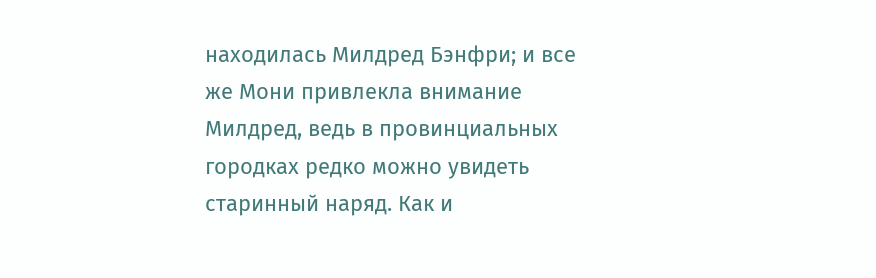находилась Милдред Бэнфри; и все же Мони привлекла внимание Милдред, ведь в провинциальных городках редко можно увидеть старинный наряд. Как и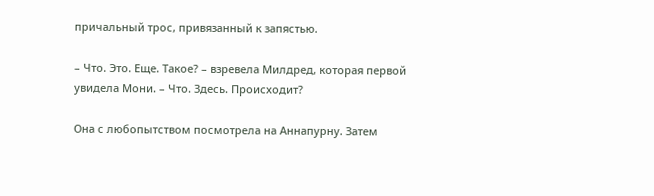причальный трос, привязанный к запястью.

– Что. Это. Еще. Такое? – взревела Милдред, которая первой увидела Мони. – Что. Здесь. Происходит?

Она с любопытством посмотрела на Аннапурну. Затем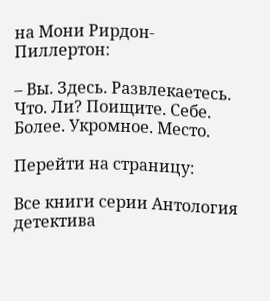на Мони Рирдон-Пиллертон:

– Вы. Здесь. Развлекаетесь. Что. Ли? Поищите. Себе. Более. Укромное. Место.

Перейти на страницу:

Все книги серии Антология детектива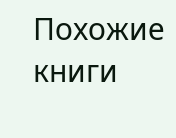Похожие книги